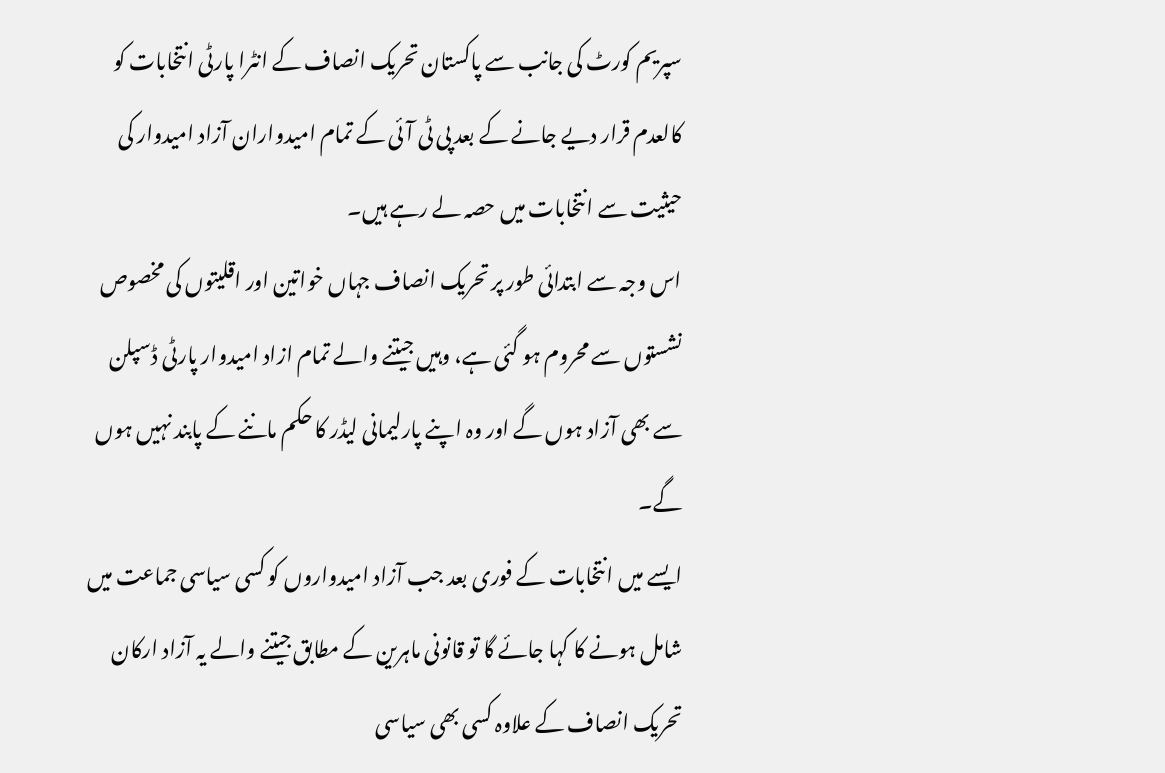سپریم کورٹ کی جانب سے پاکستان تحریک انصاف کے انٹرا پارٹی انتخابات کو کالعدم قرار دیے جانے کے بعد پی ٹی آئی کے تمام امیدواران آزاد امیدوار کی حیثیت سے انتخابات میں حصہ لے رہے ہیں۔
اس وجہ سے ابتدائی طور پر تحریک انصاف جہاں خواتین اور اقلیتوں کی مخصوص نشستوں سے محروم ہو گئی ہے، وہیں جیتنے والے تمام ازاد امیدوار پارٹی ڈسپلن سے بھی آزاد ہوں گے اور وہ اپنے پارلیمانی لیڈر کا حکم ماننے کے پابند نہیں ہوں گے۔
ایسے میں انتخابات کے فوری بعد جب آزاد امیدواروں کو کسی سیاسی جماعت میں شامل ہونے کا کہا جائے گا تو قانونی ماہرین کے مطابق جیتنے والے یہ آزاد ارکان تحریک انصاف کے علاوہ کسی بھی سیاسی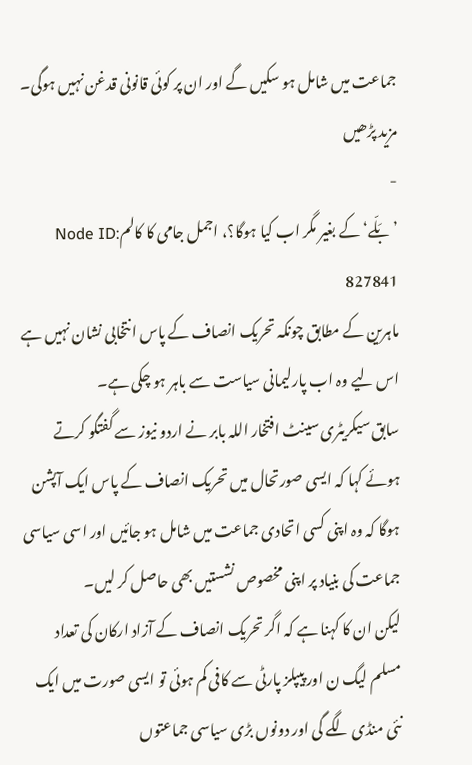جماعت میں شامل ہو سکیں گے اور ان پر کوئی قانونی قدغن نہیں ہوگی۔
مزید پڑھیں
-
’بَلّے‘ کے بغیر مگر اب کیا ہوگا؟، اجمل جامی کا کالمNode ID: 827841
ماہرین کے مطابق چونکہ تحریک انصاف کے پاس انتخابی نشان نہیں ہے اس لیے وہ اب پارلیمانی سیاست سے باہر ہو چکی ہے۔
سابق سیکریٹری سینٹ افتخار اللہ بابر نے اردو نیوز سے گفتگو کرتے ہوئے کہا کہ ایسی صورتحال میں تحریک انصاف کے پاس ایک آپشن ہوگا کہ وہ اپنی کسی اتحادی جماعت میں شامل ہو جائیں اور اسی سیاسی جماعت کی بنیاد پر اپنی مخصوص نشستیں بھی حاصل کر لیں۔
لیکن ان کا کہنا ہے کہ اگر تحریک انصاف کے آزاد ارکان کی تعداد مسلم لیگ ن اور پیپلز پارٹی سے کافی کم ہوئی تو ایسی صورت میں ایک نئی منڈی لگے گی اور دونوں بڑی سیاسی جماعتوں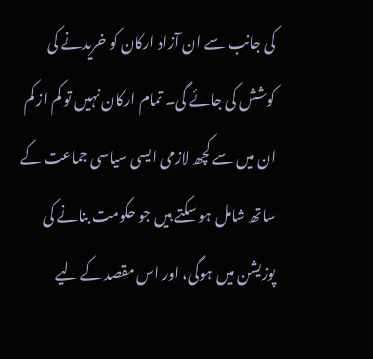کی جانب سے ان آزاد ارکان کو خریدنے کی کوشش کی جائے گی۔ تمام ارکان نہیں تو کم از کم ان میں سے کچھ لازمی ایسی سیاسی جماعت کے ساتھ شامل ہو سکتے ہیں جو حکومت بنانے کی پوزیشن میں ہوگی، اور اس مقصد کے لیے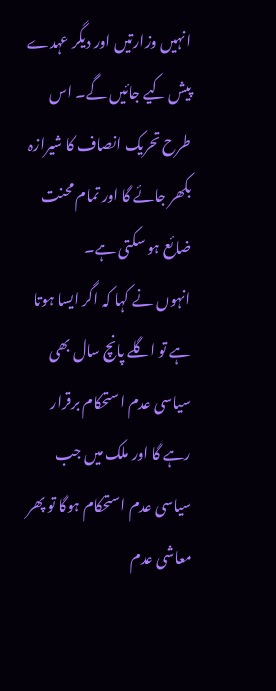انہیں وزارتیں اور دیگر عہدے پیش کیے جائیں گے۔ اس طرح تحریک انصاف کا شیرازہ بکھر جائے گا اور تمام محنت ضائع ہو سکتی ہے۔
انہوں نے کہا کہ اگر ایسا ہوتا ہے تو اگلے پانچ سال بھی سیاسی عدم استحکام برقرار رہے گا اور ملک میں جب سیاسی عدم استحکام ہوگا تو پھر معاشی عدم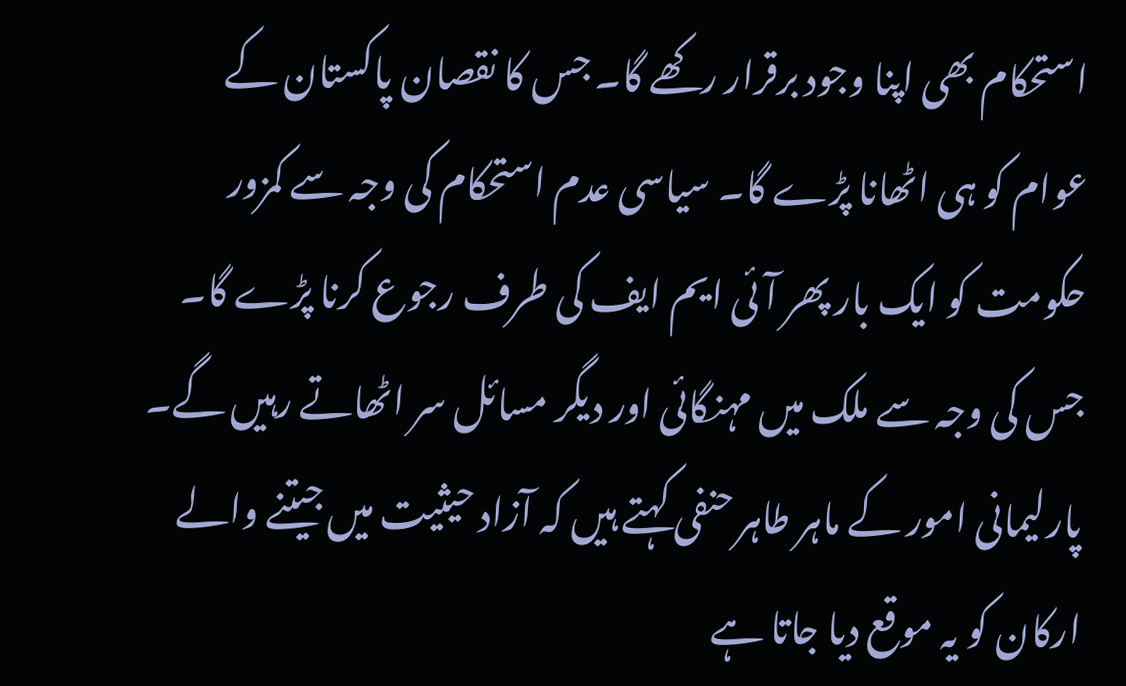استحکام بھی اپنا وجود برقرار رکھے گا۔ جس کا نقصان پاکستان کے عوام کو ہی اٹھانا پڑے گا۔ سیاسی عدم استحکام کی وجہ سے کمزور حکومت کو ایک بار پھر آئی ایم ایف کی طرف رجوع کرنا پڑے گا۔ جس کی وجہ سے ملک میں مہنگائی اور دیگر مسائل سر اٹھاتے رہیں گے۔
پارلیمانی امور کے ماہر طاہر حنفی کہتے ہیں کہ آزاد حیثیت میں جیتنے والے ارکان کو یہ موقع دیا جاتا ہے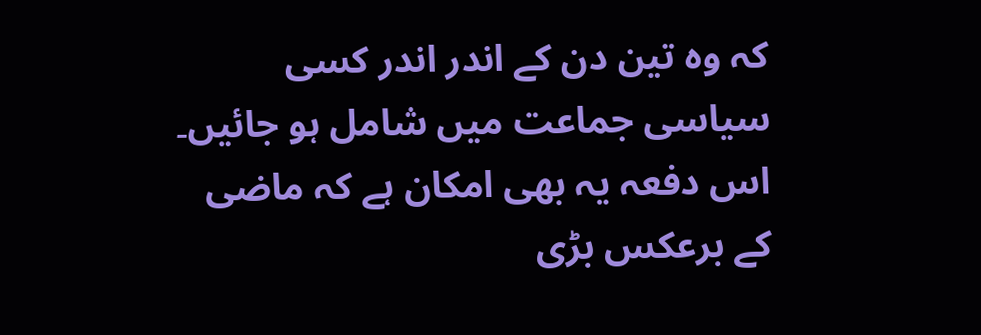کہ وہ تین دن کے اندر اندر کسی سیاسی جماعت میں شامل ہو جائیں۔ اس دفعہ یہ بھی امکان ہے کہ ماضی کے برعکس بڑی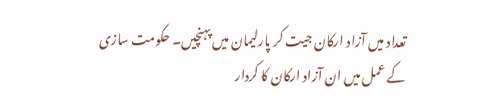تعداد میں آزاد ارکان جیت کر پارلیمان میں پہنچیں۔ حکومت سازی کے عمل میں ان آزاد ارکان کا کردار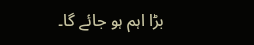بڑا اہم ہو جائے گا۔